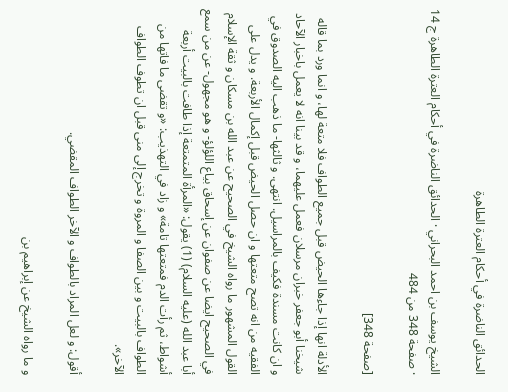الحدائق الناضرة في أحكام العترة الطاهرة

الشيخ يوسف بن احمد البحراني · الحدائق الناضرة في أحكام العترة الطاهرة ج 14 · صفحة 348 من 484

[صفحة 348]

الأدلة انها إذا جاءها الحيض قبل جميع الطواف فلا متعة لها، و انما ورد بما قاله شيخنا أبو جعفر خبران مرسلان فعمل عليهما، و قد بينا انه لا يعمل باخبار الآحاد و ان كانت مسندة فكيف بالمراسيل. انتهى. و ثالثها- ما ذهب اليه الصدوق في الفقيه من انه تصح متعتها و ان حصل الحيض قبل إكمال الأربعة. و يدل على القول المشهور ما رواه الشيخ في الصحيح عن عبد الله بن مسكان و ثقة الإسلام في الصحيح ايضا عن صفوان عن إسحاق بياع اللؤلؤ- و هو مجهول- عن من سمع أبا عبد الله (عليه السلام) (1) يقول: «المرأة المتمتعة إذا طافت بالبيت أربعة أشواط، ثم رأت الدم فمتعتها تامة» و زاد في التهذيب: «و تقضى ما فاتها من الطواف بالبيت و بين الصفا و المروة و تخرج إلى منى قبل ان تطوف الطواف الآخر».

أقول: و لعل المراد بالطواف و الآخر الطواف المقضي.

و ما رواه الشيخ عن إبراهيم بن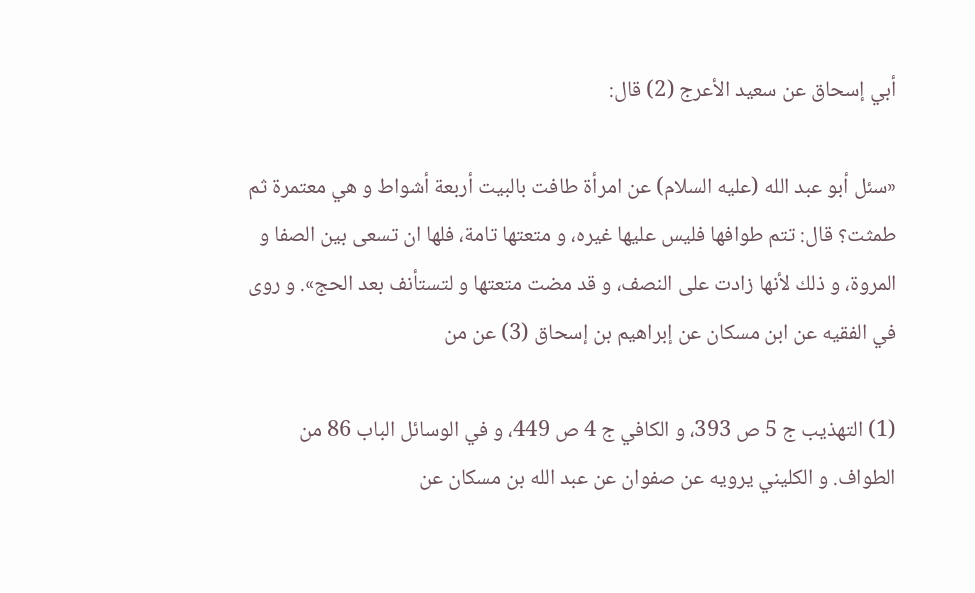أبي إسحاق عن سعيد الأعرج (2) قال:

«سئل أبو عبد الله (عليه السلام) عن امرأة طافت بالبيت أربعة أشواط و هي معتمرة ثم طمثت؟ قال: تتم طوافها فليس عليها غيره، و متعتها تامة، فلها ان تسعى بين الصفا و المروة، و ذلك لأنها زادت على النصف، و قد مضت متعتها و لتستأنف بعد الحج». و روى في الفقيه عن ابن مسكان عن إبراهيم بن إسحاق (3) عن من

(1) التهذيب ج 5 ص 393، و الكافي ج 4 ص 449، و في الوسائل الباب 86 من الطواف. و الكليني يرويه عن صفوان عن عبد الله بن مسكان عن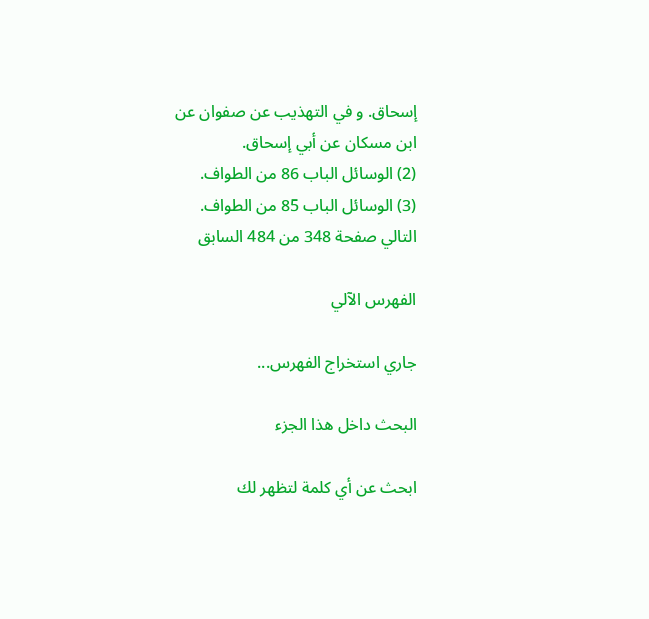إسحاق. و في التهذيب عن صفوان عن ابن مسكان عن أبي إسحاق.
(2) الوسائل الباب 86 من الطواف.
(3) الوسائل الباب 85 من الطواف.
التالي صفحة 348 من 484 السابق

الفهرس الآلي

جاري استخراج الفهرس...

البحث داخل هذا الجزء

ابحث عن أي كلمة لتظهر لك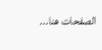الصفحات هنا...